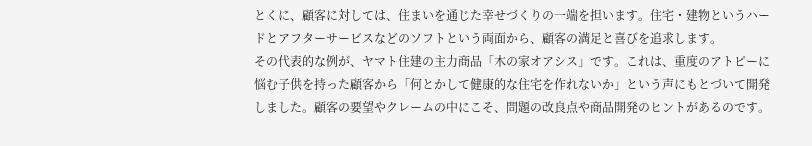とくに、顧客に対しては、住まいを通じた幸せづくりの一端を担います。住宅・建物というハードとアフターサービスなどのソフトという両面から、顧客の満足と喜びを追求します。
その代表的な例が、ヤマト住建の主力商品「木の家オアシス」です。これは、重度のアトピーに悩む子供を持った顧客から「何とかして健康的な住宅を作れないか」という声にもとづいて開発しました。顧客の要望やクレームの中にこそ、問題の改良点や商品開発のヒントがあるのです。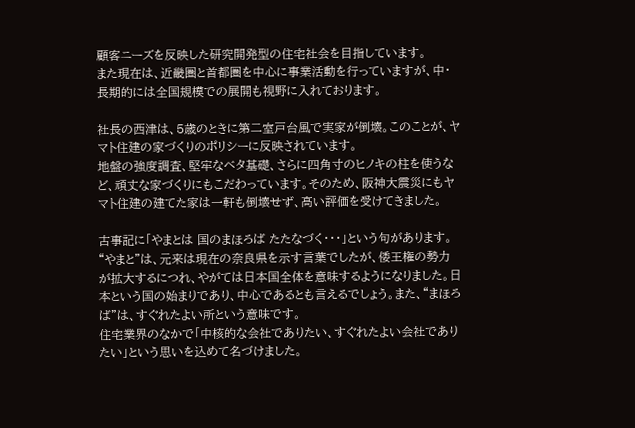顧客ニーズを反映した研究開発型の住宅社会を目指しています。
また現在は、近畿圏と首都圏を中心に事業活動を行っていますが、中・長期的には全国規模での展開も視野に入れております。

社長の西津は、5歳のときに第二室戸台風で実家が倒壊。このことが、ヤマト住建の家づくりのポリシーに反映されています。
地盤の強度調査、堅牢なベタ基礎、さらに四角寸のヒノキの柱を使うなど、頑丈な家づくりにもこだわっています。そのため、阪神大震災にもヤマト住建の建てた家は一軒も倒壊せず、高い評価を受けてきました。

古事記に「やまとは 国のまほろば たたなづく・・・」という句があります。
“やまと”は、元来は現在の奈良県を示す言葉でしたが、倭王権の勢力が拡大するにつれ、やがては日本国全体を意味するようになりました。日本という国の始まりであり、中心であるとも言えるでしょう。また、“まほろば”は、すぐれたよい所という意味です。
住宅業界のなかで「中核的な会社でありたい、すぐれたよい会社でありたい」という思いを込めて名づけました。